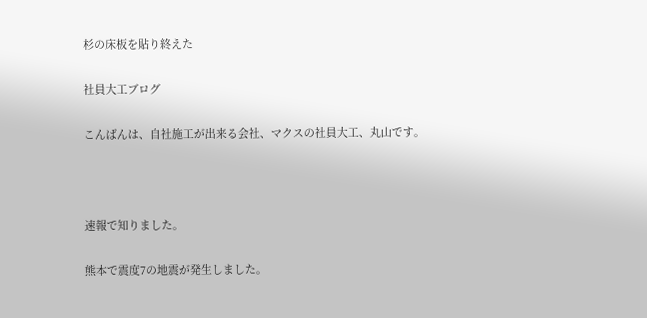杉の床板を貼り終えた

社員大工ブログ

こんばんは、自社施工が出来る会社、マクスの社員大工、丸山です。



速報で知りました。

熊本で震度7の地震が発生しました。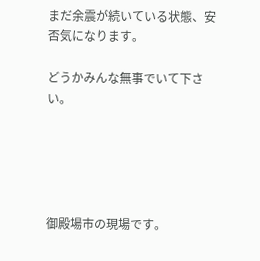まだ余震が続いている状態、安否気になります。

どうかみんな無事でいて下さい。





御殿場市の現場です。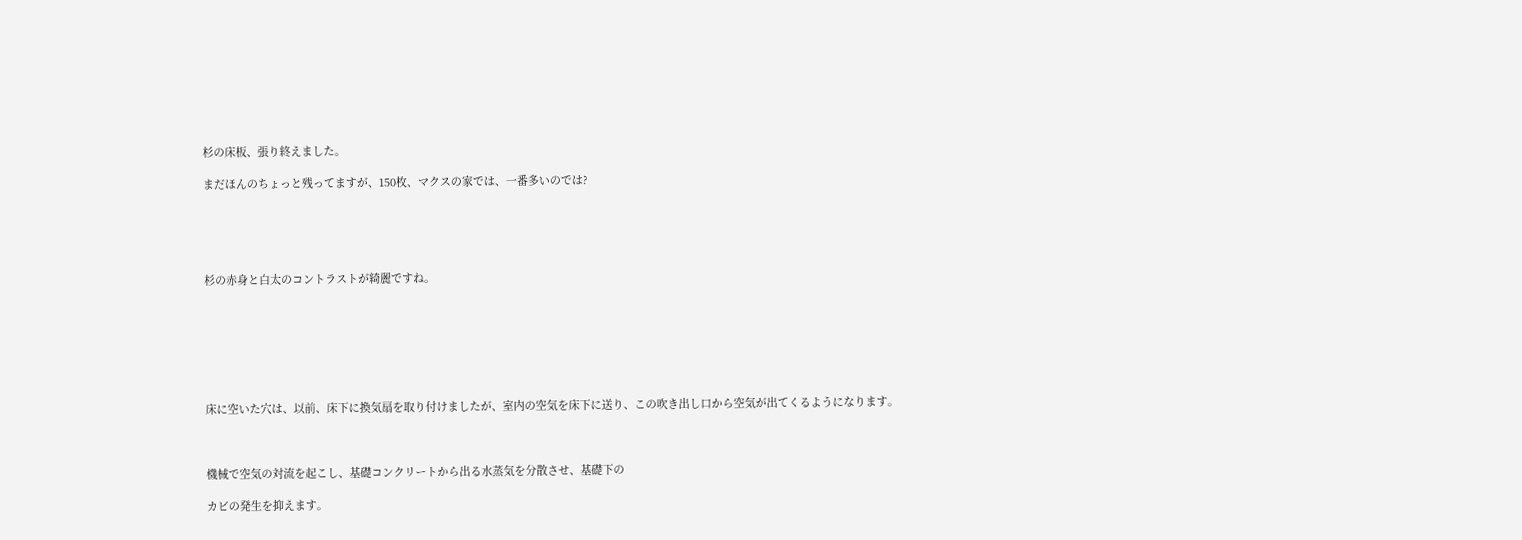杉の床板、張り終えました。

まだほんのちょっと残ってますが、150枚、マクスの家では、一番多いのでは?





杉の赤身と白太のコントラストが綺麗ですね。







床に空いた穴は、以前、床下に換気扇を取り付けましたが、室内の空気を床下に送り、この吹き出し口から空気が出てくるようになります。



機械で空気の対流を起こし、基礎コンクリートから出る水蒸気を分散させ、基礎下の

カビの発生を抑えます。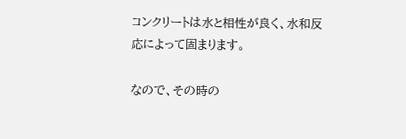コンクリートは水と相性が良く、水和反応によって固まります。

なので、その時の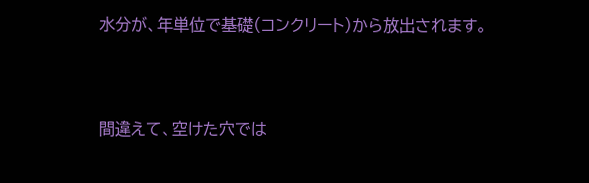水分が、年単位で基礎(コンクリート)から放出されます。



間違えて、空けた穴では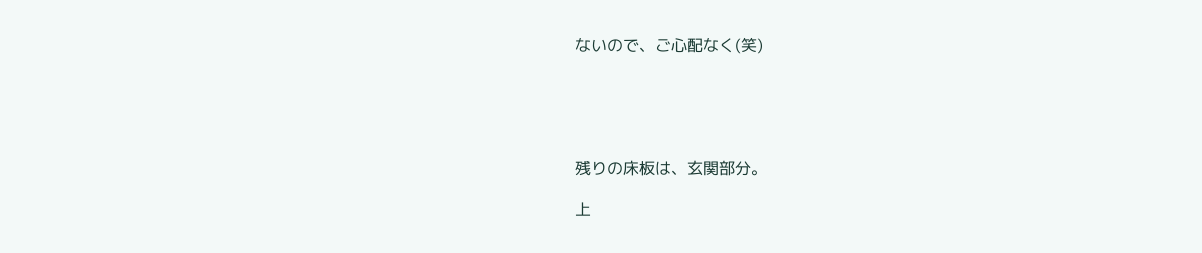ないので、ご心配なく(笑)





残りの床板は、玄関部分。

上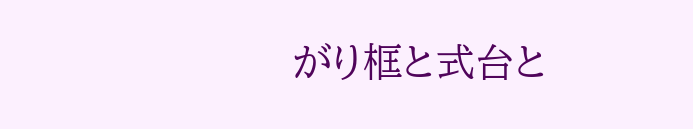がり框と式台と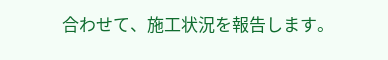合わせて、施工状況を報告します。